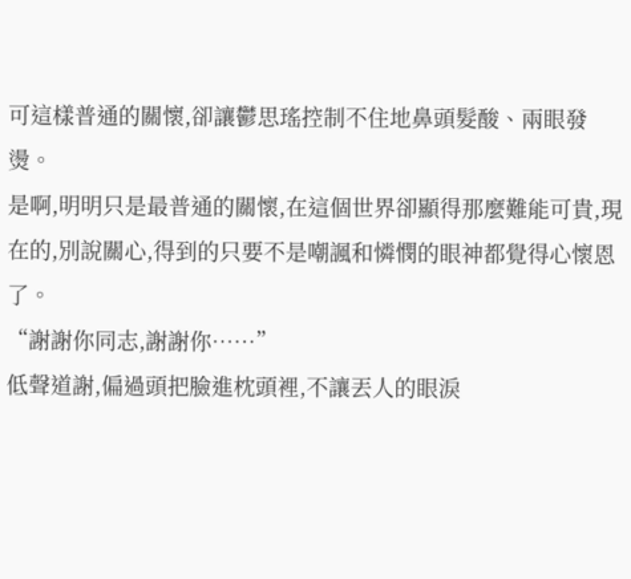可這樣普通的關懷,卻讓鬱思瑤控制不住地鼻頭髮酸、兩眼發燙。
是啊,明明只是最普通的關懷,在這個世界卻顯得那麼難能可貴,現在的,別說關心,得到的只要不是嘲諷和憐憫的眼神都覺得心懷恩了。
“謝謝你同志,謝謝你……”
低聲道謝,偏過頭把臉進枕頭裡,不讓丟人的眼淚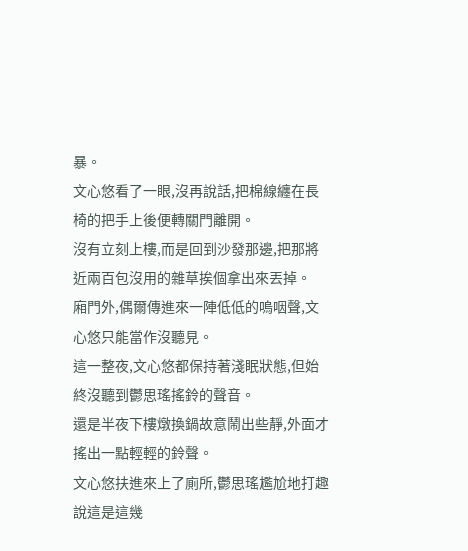暴。
文心悠看了一眼,沒再說話,把棉線纏在長椅的把手上後便轉關門離開。
沒有立刻上樓,而是回到沙發那邊,把那將近兩百包沒用的雜草挨個拿出來丟掉。
廂門外,偶爾傳進來一陣低低的嗚咽聲,文心悠只能當作沒聽見。
這一整夜,文心悠都保持著淺眠狀態,但始終沒聽到鬱思瑤搖鈴的聲音。
還是半夜下樓燉換鍋故意鬧出些靜,外面才搖出一點輕輕的鈴聲。
文心悠扶進來上了廁所,鬱思瑤尷尬地打趣說這是這幾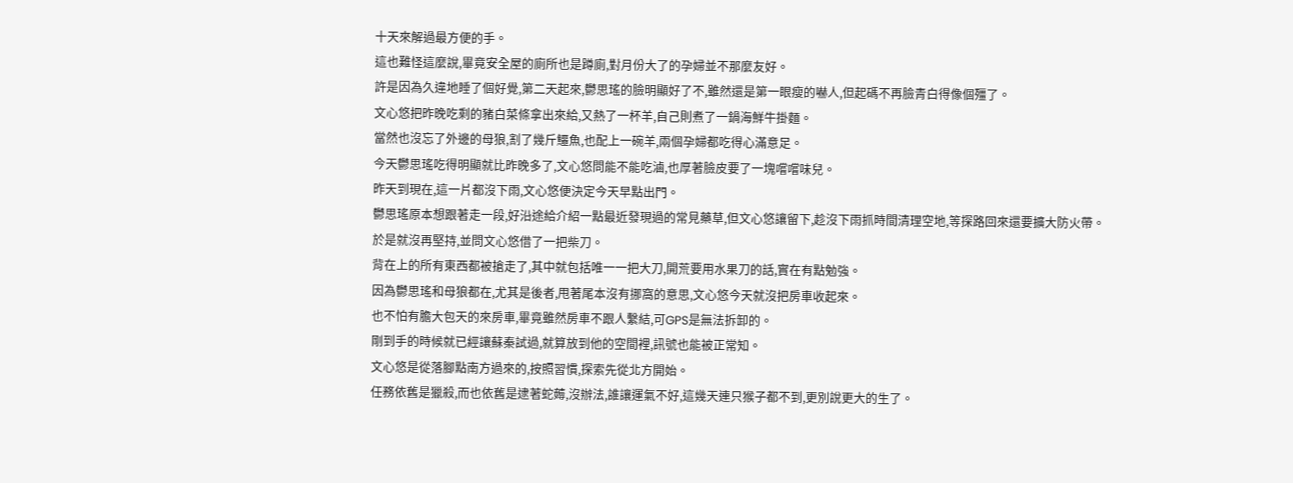十天來解過最方便的手。
這也難怪這麼說,畢竟安全屋的廁所也是蹲廁,對月份大了的孕婦並不那麼友好。
許是因為久違地睡了個好覺,第二天起來,鬱思瑤的臉明顯好了不,雖然還是第一眼瘦的嚇人,但起碼不再臉青白得像個殭了。
文心悠把昨晚吃剩的豬白菜條拿出來給,又熱了一杯羊,自己則煮了一鍋海鮮牛掛麵。
當然也沒忘了外邊的母狼,割了幾斤鱷魚,也配上一碗羊,兩個孕婦都吃得心滿意足。
今天鬱思瑤吃得明顯就比昨晚多了,文心悠問能不能吃滷,也厚著臉皮要了一塊嚐嚐味兒。
昨天到現在,這一片都沒下雨,文心悠便決定今天早點出門。
鬱思瑤原本想跟著走一段,好沿途給介紹一點最近發現過的常見藥草,但文心悠讓留下,趁沒下雨抓時間清理空地,等探路回來還要擴大防火帶。
於是就沒再堅持,並問文心悠借了一把柴刀。
背在上的所有東西都被搶走了,其中就包括唯一一把大刀,開荒要用水果刀的話,實在有點勉強。
因為鬱思瑤和母狼都在,尤其是後者,甩著尾本沒有挪窩的意思,文心悠今天就沒把房車收起來。
也不怕有膽大包天的來房車,畢竟雖然房車不跟人繫結,可GPS是無法拆卸的。
剛到手的時候就已經讓蘇秦試過,就算放到他的空間裡,訊號也能被正常知。
文心悠是從落腳點南方過來的,按照習慣,探索先從北方開始。
任務依舊是獵殺,而也依舊是逮著蛇薅,沒辦法,誰讓運氣不好,這幾天連只猴子都不到,更別說更大的生了。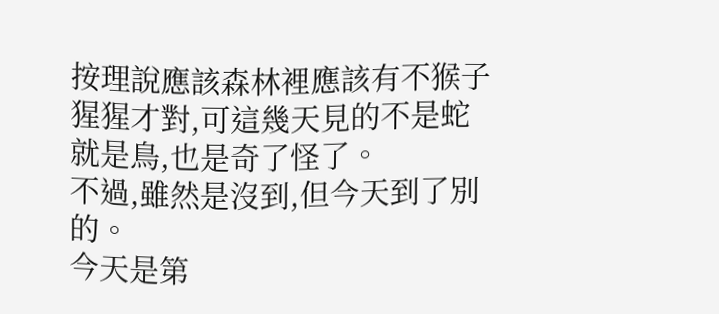按理說應該森林裡應該有不猴子猩猩才對,可這幾天見的不是蛇就是鳥,也是奇了怪了。
不過,雖然是沒到,但今天到了別的。
今天是第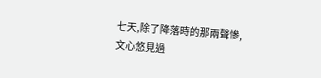七天,除了降落時的那兩聲慘,文心悠見過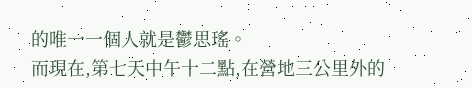的唯一一個人就是鬱思瑤。
而現在,第七天中午十二點,在營地三公里外的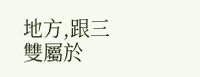地方,跟三雙屬於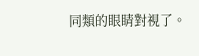同類的眼睛對視了。